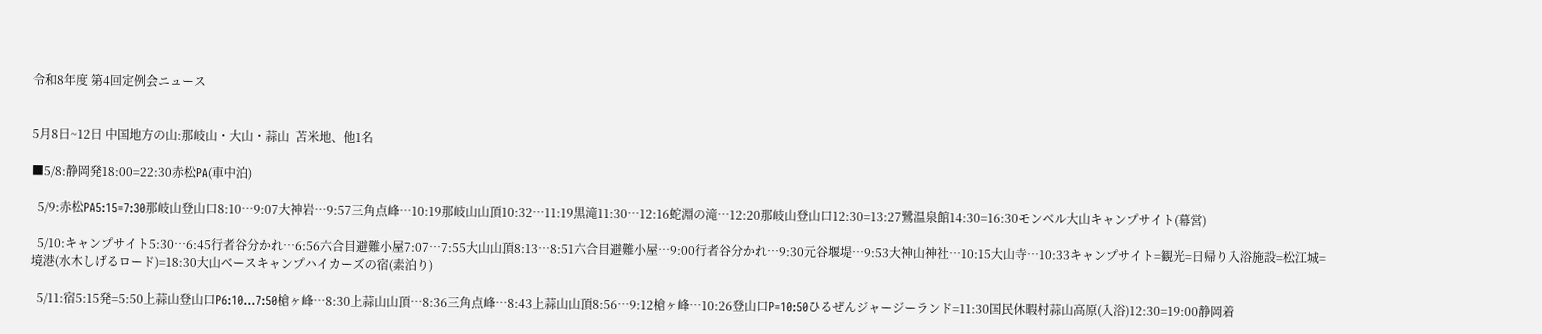令和8年度 第4回定例会ニュース


5月8日~12日 中国地方の山:那岐山・大山・蒜山  苫米地、他1名

■5/8:静岡発18:00=22:30赤松PA(車中泊)

  5/9:赤松PA5:15=7:30那岐山登山口8:10…9:07大神岩…9:57三角点峰…10:19那岐山山頂10:32…11:19黒滝11:30…12:16蛇淵の滝…12:20那岐山登山口12:30=13:27鷺温泉館14:30=16:30モンベル大山キャンプサイト(幕営)

  5/10:キャンプサイト5:30…6:45行者谷分かれ…6:56六合目避難小屋7:07…7:55大山山頂8:13…8:51六合目避難小屋…9:00行者谷分かれ…9:30元谷堰堤…9:53大神山神社…10:15大山寺…10:33キャンプサイト=観光=日帰り入浴施設=松江城=境港(水木しげるロード)=18:30大山ベースキャンプハイカーズの宿(素泊り)

  5/11:宿5:15発=5:50上蒜山登山口P6:10…7:50槍ヶ峰…8:30上蒜山山頂…8:36三角点峰…8:43上蒜山山頂8:56…9:12槍ヶ峰…10:26登山口P=10:50ひるぜんジャージーランド=11:30国民休暇村蒜山高原(入浴)12:30=19:00静岡着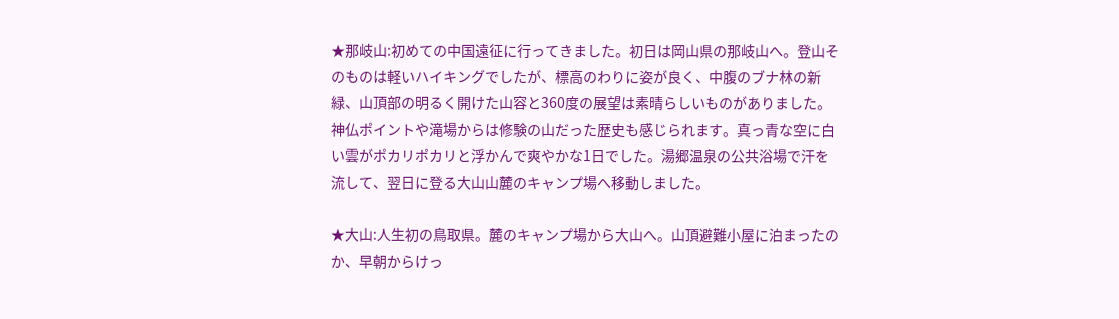★那岐山:初めての中国遠征に行ってきました。初日は岡山県の那岐山へ。登山そのものは軽いハイキングでしたが、標高のわりに姿が良く、中腹のブナ林の新緑、山頂部の明るく開けた山容と360度の展望は素晴らしいものがありました。神仏ポイントや滝場からは修験の山だった歴史も感じられます。真っ青な空に白い雲がポカリポカリと浮かんで爽やかな1日でした。湯郷温泉の公共浴場で汗を流して、翌日に登る大山山麓のキャンプ場へ移動しました。

★大山:人生初の鳥取県。麓のキャンプ場から大山へ。山頂避難小屋に泊まったのか、早朝からけっ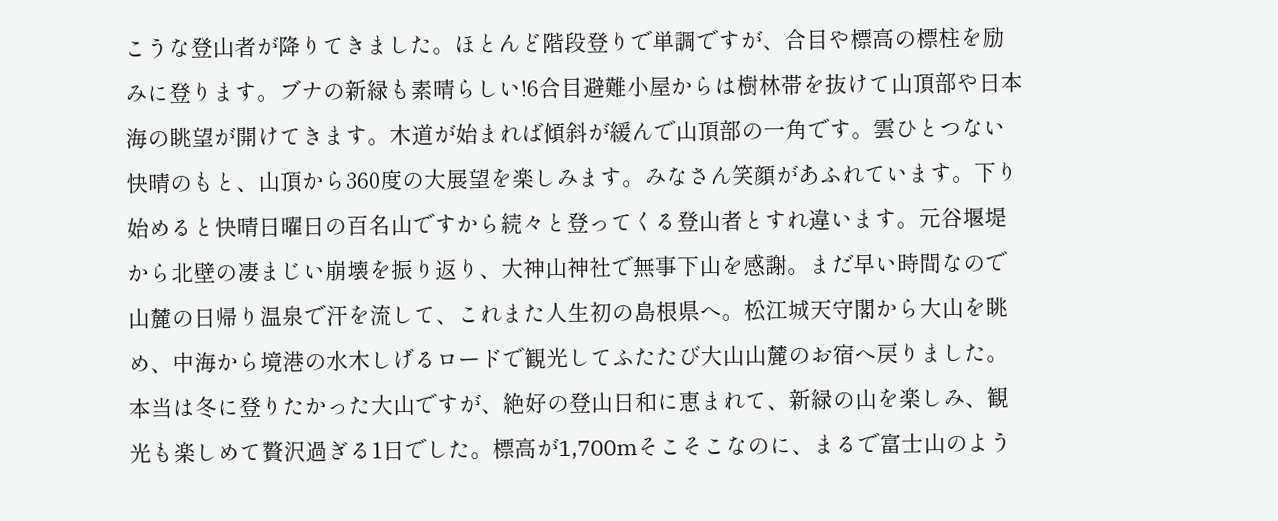こうな登山者が降りてきました。ほとんど階段登りで単調ですが、合目や標高の標柱を励みに登ります。ブナの新緑も素晴らしい!6合目避難小屋からは樹林帯を抜けて山頂部や日本海の眺望が開けてきます。木道が始まれば傾斜が緩んで山頂部の一角です。雲ひとつない快晴のもと、山頂から360度の大展望を楽しみます。みなさん笑顔があふれています。下り始めると快晴日曜日の百名山ですから続々と登ってくる登山者とすれ違います。元谷堰堤から北壁の凄まじい崩壊を振り返り、大神山神社で無事下山を感謝。まだ早い時間なので山麓の日帰り温泉で汗を流して、これまた人生初の島根県へ。松江城天守閣から大山を眺め、中海から境港の水木しげるロードで観光してふたたび大山山麓のお宿へ戻りました。本当は冬に登りたかった大山ですが、絶好の登山日和に恵まれて、新緑の山を楽しみ、観光も楽しめて贅沢過ぎる1日でした。標高が1,700mそこそこなのに、まるで富士山のよう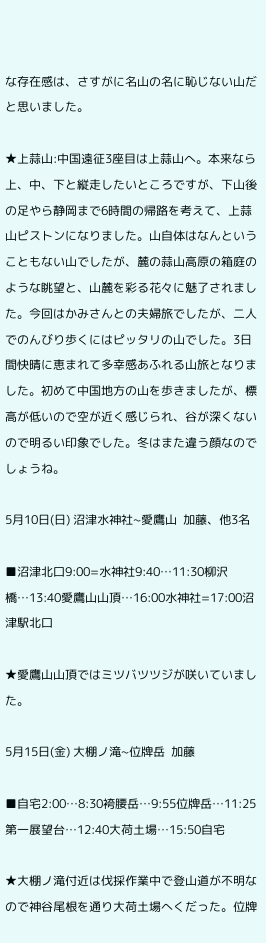な存在感は、さすがに名山の名に恥じない山だと思いました。

★上蒜山:中国遠征3座目は上蒜山へ。本来なら上、中、下と縦走したいところですが、下山後の足やら静岡まで6時間の帰路を考えて、上蒜山ピストンになりました。山自体はなんということもない山でしたが、麓の蒜山高原の箱庭のような眺望と、山麓を彩る花々に魅了されました。今回はかみさんとの夫婦旅でしたが、二人でのんびり歩くにはピッタリの山でした。3日間快晴に恵まれて多幸感あふれる山旅となりました。初めて中国地方の山を歩きましたが、標高が低いので空が近く感じられ、谷が深くないので明るい印象でした。冬はまた違う顔なのでしょうね。

5月10日(日) 沼津水神社~愛鷹山  加藤、他3名

■沼津北口9:00=水神社9:40…11:30柳沢橋…13:40愛鷹山山頂…16:00水神社=17:00沼津駅北口

★愛鷹山山頂ではミツバツツジが咲いていました。

5月15日(金) 大棚ノ滝~位牌岳  加藤

■自宅2:00…8:30袴腰岳…9:55位牌岳…11:25第一展望台…12:40大荷土場…15:50自宅

★大棚ノ滝付近は伐採作業中で登山道が不明なので神谷尾根を通り大荷土場へくだった。位牌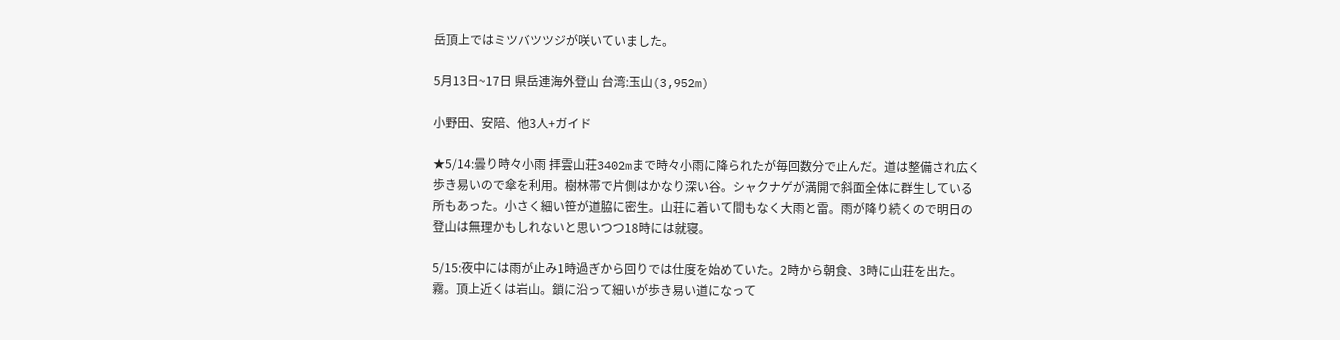岳頂上ではミツバツツジが咲いていました。

5月13日~17日 県岳連海外登山 台湾:玉山(3,952m)

小野田、安陪、他3人+ガイド

★5/14:曇り時々小雨 拝雲山荘3402mまで時々小雨に降られたが毎回数分で止んだ。道は整備され広く歩き易いので傘を利用。樹林帯で片側はかなり深い谷。シャクナゲが満開で斜面全体に群生している所もあった。小さく細い笹が道脇に密生。山荘に着いて間もなく大雨と雷。雨が降り続くので明日の登山は無理かもしれないと思いつつ18時には就寝。

5/15:夜中には雨が止み1時過ぎから回りでは仕度を始めていた。2時から朝食、3時に山荘を出た。霧。頂上近くは岩山。鎖に沿って細いが歩き易い道になって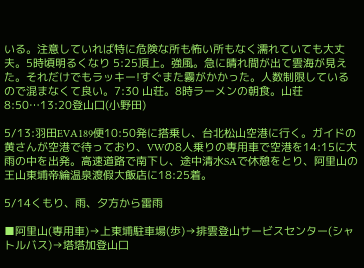いる。注意していれば特に危険な所も怖い所もなく濡れていても大丈夫。5時頃明るくなり 5:25頂上。強風。急に晴れ間が出て雲海が見えた。それだけでもラッキー!すぐまた霧がかかった。人数制限しているので混まなくて良い。7:30 山荘。8時ラーメンの朝食。山荘8:50…13:20登山口(小野田)

5/13:羽田EVA189便10:50発に搭乗し、台北松山空港に行く。ガイドの黄さんが空港で待っており、VWの8人乗りの専用車で空港を14:15に大雨の中を出発。高速道路で南下し、途中清水SAで休憩をとり、阿里山の王山東埔帝綸温泉渡假大飯店に18:25着。

5/14くもり、雨、夕方から雷雨

■阿里山(専用車)→上東埔駐車場(歩)→排雲登山サービスセンター(シャトルバス)→塔塔加登山口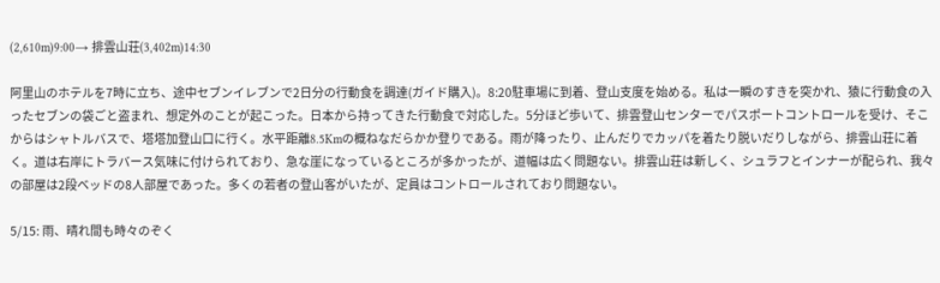(2,610m)9:00→ 排雲山荘(3,402m)14:30

阿里山のホテルを7時に立ち、途中セブンイレブンで2日分の行動食を調達(ガイド購入)。8:20駐車場に到着、登山支度を始める。私は一瞬のすきを突かれ、猿に行動食の入ったセブンの袋ごと盗まれ、想定外のことが起こった。日本から持ってきた行動食で対応した。5分ほど歩いて、排雲登山センターでパスポートコントロールを受け、そこからはシャトルバスで、塔塔加登山口に行く。水平距離8.5Kmの概ねなだらかか登りである。雨が降ったり、止んだりでカッパを着たり脱いだりしながら、排雲山荘に着く。道は右岸にトラバース気味に付けられており、急な崖になっているところが多かったが、道幅は広く問題ない。排雲山荘は新しく、シュラフとインナーが配られ、我々の部屋は2段ベッドの8人部屋であった。多くの若者の登山客がいたが、定員はコントロールされており問題ない。

5/15: 雨、晴れ間も時々のぞく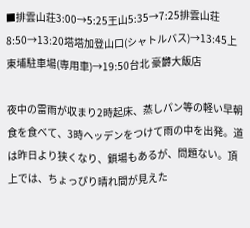■排雲山荘3:00→5:25王山5:35→7:25排雲山荘8:50→13:20塔塔加登山口(シャトルバス)→13:45上東埔駐車場(専用車)→19:50台北 豪欝大飯店

夜中の雷雨が収まり2時起床、蒸しパン等の軽い早朝食を食べて、3時ヘッデンをつけて雨の中を出発。道は昨日より狭くなり、鎖場もあるが、問題ない。頂上では、ちょっぴり晴れ間が見えた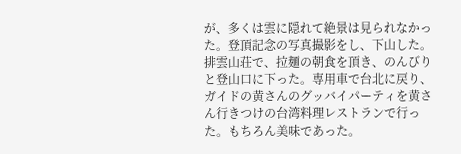が、多くは雲に隠れて絶景は見られなかった。登頂記念の写真撮影をし、下山した。排雲山荘で、拉麺の朝食を頂き、のんびりと登山口に下った。専用車で台北に戻り、ガイドの黄さんのグッバイパーティを黄さん行きつけの台湾料理レストランで行った。もちろん美味であった。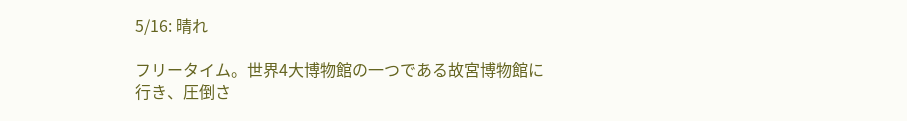5/16: 晴れ

フリータイム。世界4大博物館の一つである故宮博物館に行き、圧倒さ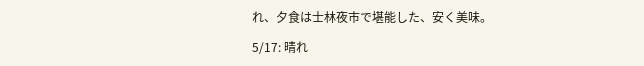れ、夕食は士林夜市で堪能した、安く美味。

5/17: 晴れ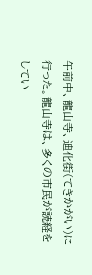午前中、龍山寺、迪化街(てきかがい)に行った。龍山寺は、多くの市民が読経をしてい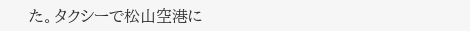た。タクシーで松山空港に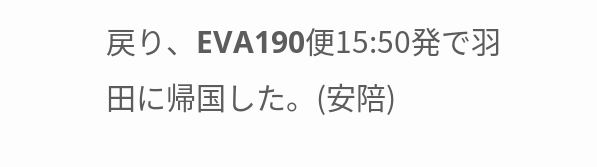戻り、EVA190便15:50発で羽田に帰国した。(安陪)